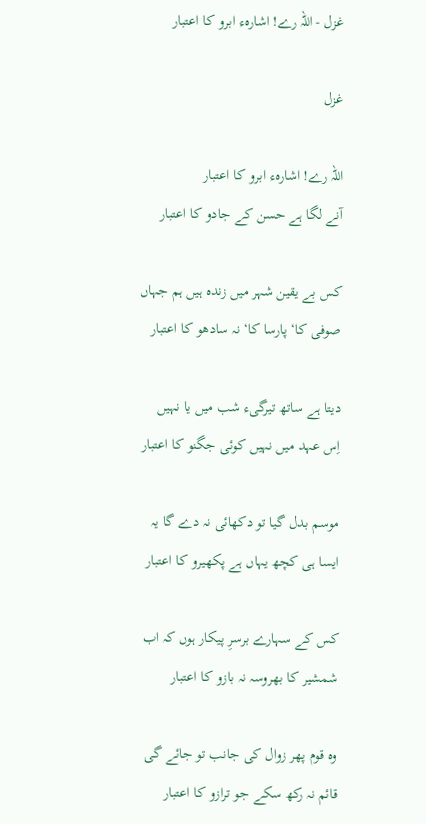غزل - اللہ رے! اشارہء ابرو کا اعتبار

غزل

اللہ رے! اشارہء ابرو کا اعتبار
آنے لگا ہے حسن کے جادو کا اعتبار

کس بے یقین شہر میں زندہ ہیں ہم جہاں
صوفی کا‘ پارسا کا‘ نہ سادھو کا اعتبار

دیتا ہے ساتھ تیرگیء شب میں یا نہیں
اِس عہد میں نہیں کوئی جگنو کا اعتبار

موسم بدل گیا تو دکھائی نہ دے گا یہ
ایسا ہی کچھ یہاں ہے پکھیرو کا اعتبار

کس کے سہارے برسرِ پیکار ہوں کہ اب
شمشیر کا بھروسہ نہ بازو کا اعتبار

وہ قوم پھر زوال کی جانب تو جائے گی
قائم نہ رکھ سکے جو ترازو کا اعتبار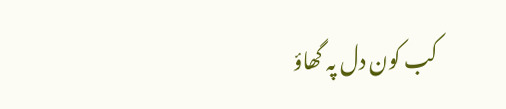کب کون دل پہ گھاؤ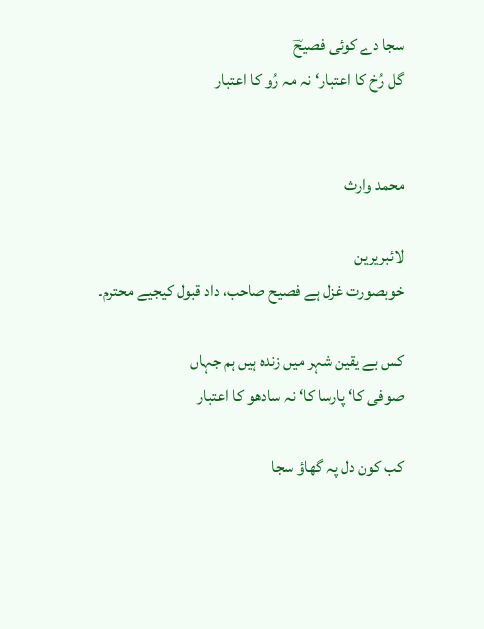سجا دے کوئی فصیحؔ
گل رُخ کا اعتبار‘ نہ مہ رُو کا اعتبار


محمد وارث

لائبریرین
خوبصورت غزل ہے فصیح صاحب، داد قبول کیجیے محترم۔

کس بے یقین شہر میں زندہ ہیں ہم جہاں
صوفی کا‘ پارسا کا‘ نہ سادھو کا اعتبار

کب کون دل پہ گھاؤ سجا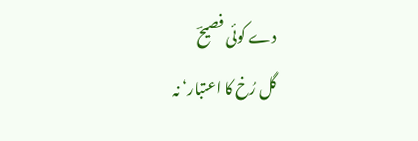دے کوئی فصیحؔ
گل رُخ کا اعتبار‘ نہ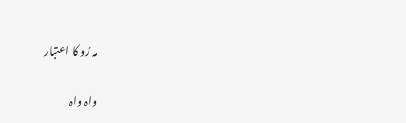مہ رُو کا اعتبار

واہ واہ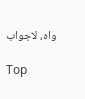واہ، لاجواب

Top